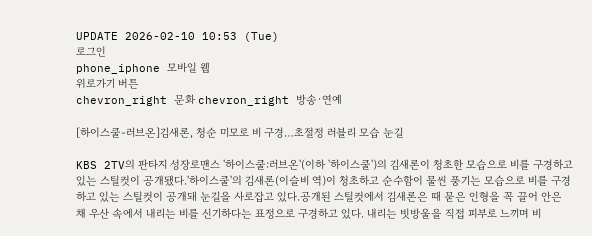UPDATE 2026-02-10 10:53 (Tue)
로그인
phone_iphone 모바일 웹
위로가기 버튼
chevron_right 문화 chevron_right 방송·연예

[하이스쿨-러브온]김새론, 청순 미모로 비 구경…초절정 러블리 모습 눈길

KBS 2TV의 판타지 성장로맨스 '하이스쿨:러브온'(이하 '하이스쿨')의 김새론이 청초한 모습으로 비를 구경하고 있는 스틸컷이 공개됐다.'하이스쿨'의 김새론(이슬비 역)이 청초하고 순수함이 물씬 풍기는 모습으로 비를 구경하고 있는 스틸컷이 공개돼 눈길을 사로잡고 있다.공개된 스틸컷에서 김새론은 때 묻은 인형을 꼭 끌어 안은 채 우산 속에서 내리는 비를 신기하다는 표정으로 구경하고 있다. 내리는 빗방울을 직접 피부로 느끼며 비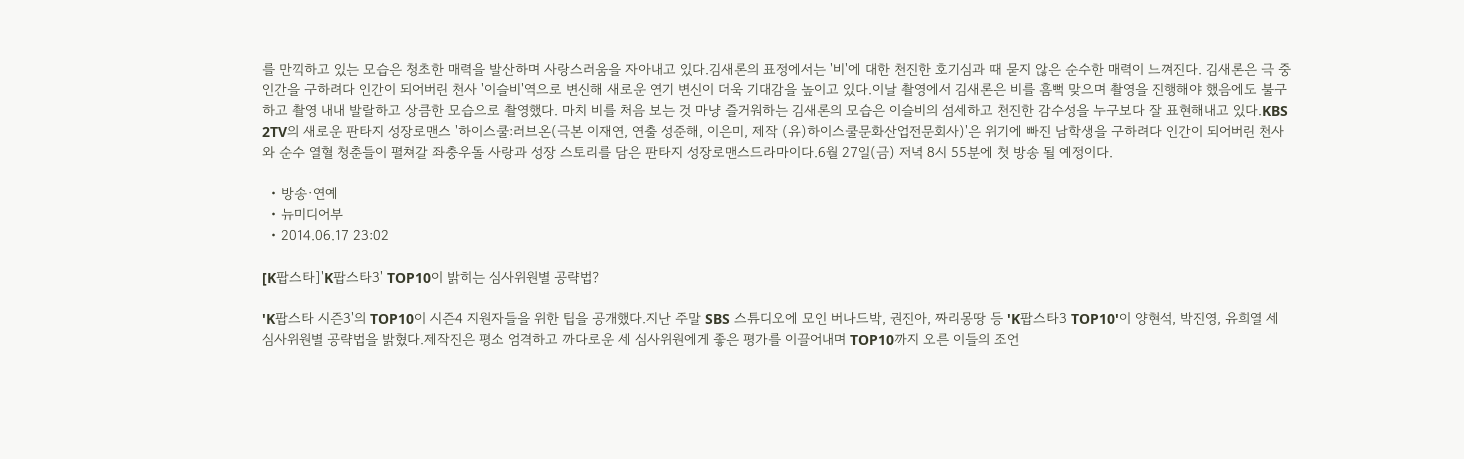를 만끽하고 있는 모습은 청초한 매력을 발산하며 사랑스러움을 자아내고 있다.김새론의 표정에서는 '비'에 대한 천진한 호기심과 때 묻지 않은 순수한 매력이 느껴진다. 김새론은 극 중 인간을 구하려다 인간이 되어버린 천사 '이슬비'역으로 변신해 새로운 연기 변신이 더욱 기대감을 높이고 있다.이날 촬영에서 김새론은 비를 흠뻑 맞으며 촬영을 진행해야 했음에도 불구하고 촬영 내내 발랄하고 상큼한 모습으로 촬영했다. 마치 비를 처음 보는 것 마냥 즐거워하는 김새론의 모습은 이슬비의 섬세하고 천진한 감수성을 누구보다 잘 표현해내고 있다.KBS 2TV의 새로운 판타지 성장로맨스 '하이스쿨:러브온(극본 이재연, 연출 성준해, 이은미, 제작 (유)하이스쿨문화산업전문회사)'은 위기에 빠진 남학생을 구하려다 인간이 되어버린 천사와 순수 열혈 청춘들이 펼쳐갈 좌충우돌 사랑과 성장 스토리를 담은 판타지 성장로맨스드라마이다.6월 27일(금) 저녁 8시 55분에 첫 방송 될 예정이다.

  • 방송·연예
  • 뉴미디어부
  • 2014.06.17 23:02

[K팝스타]'K팝스타3' TOP10이 밝히는 심사위원별 공략법?

'K팝스타 시즌3'의 TOP10이 시즌4 지원자들을 위한 팁을 공개했다.지난 주말 SBS 스튜디오에 모인 버나드박, 권진아, 짜리몽땅 등 'K팝스타3 TOP10'이 양현석, 박진영, 유희열 세 심사위원별 공략법을 밝혔다.제작진은 평소 엄격하고 까다로운 세 심사위원에게 좋은 평가를 이끌어내며 TOP10까지 오른 이들의 조언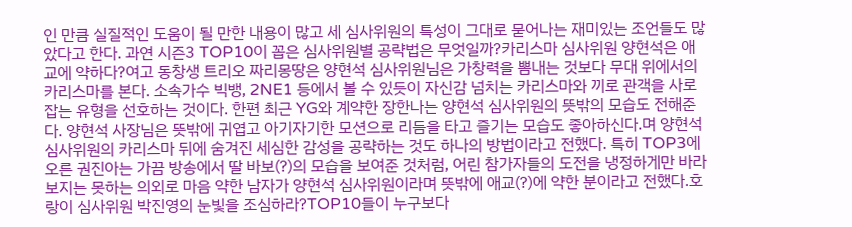인 만큼 실질적인 도움이 될 만한 내용이 많고 세 심사위원의 특성이 그대로 묻어나는 재미있는 조언들도 많았다고 한다. 과연 시즌3 TOP10이 꼽은 심사위원별 공략법은 무엇일까?카리스마 심사위원 양현석은 애교에 약하다?여고 동창생 트리오 짜리몽땅은 양현석 심사위원님은 가창력을 뽐내는 것보다 무대 위에서의 카리스마를 본다. 소속가수 빅뱅, 2NE1 등에서 볼 수 있듯이 자신감 넘치는 카리스마와 끼로 관객을 사로잡는 유형을 선호하는 것이다. 한편 최근 YG와 계약한 장한나는 양현석 심사위원의 뜻밖의 모습도 전해준다. 양현석 사장님은 뜻밖에 귀엽고 아기자기한 모션으로 리듬을 타고 즐기는 모습도 좋아하신다.며 양현석 심사위원의 카리스마 뒤에 숨겨진 세심한 감성을 공략하는 것도 하나의 방법이라고 전했다. 특히 TOP3에 오른 권진아는 가끔 방송에서 딸 바보(?)의 모습을 보여준 것처럼, 어린 참가자들의 도전을 냉정하게만 바라보지는 못하는 의외로 마음 약한 남자가 양현석 심사위원이라며 뜻밖에 애교(?)에 약한 분이라고 전했다.호랑이 심사위원 박진영의 눈빛을 조심하라?TOP10들이 누구보다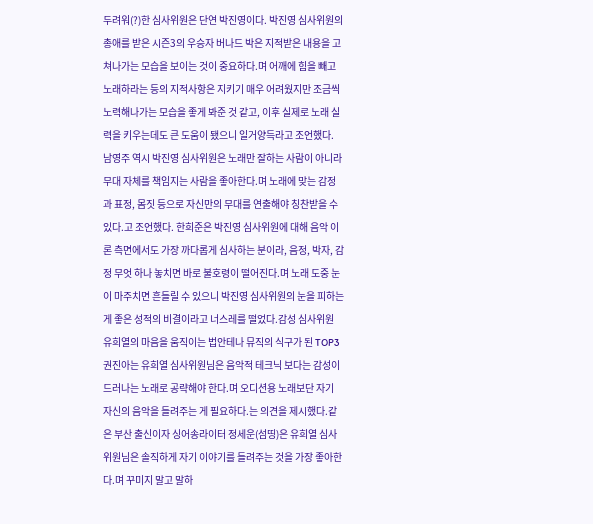두려워(?)한 심사위원은 단연 박진영이다. 박진영 심사위원의 총애를 받은 시즌3의 우승자 버나드 박은 지적받은 내용을 고쳐나가는 모습을 보이는 것이 중요하다.며 어깨에 힘을 빼고 노래하라는 등의 지적사항은 지키기 매우 어려웠지만 조금씩 노력해나가는 모습을 좋게 봐준 것 같고, 이후 실제로 노래 실력을 키우는데도 큰 도움이 됐으니 일거양득라고 조언했다. 남영주 역시 박진영 심사위원은 노래만 잘하는 사람이 아니라 무대 자체를 책임지는 사람을 좋아한다.며 노래에 맞는 감정과 표정, 몸짓 등으로 자신만의 무대를 연출해야 칭찬받을 수 있다.고 조언했다. 한희준은 박진영 심사위원에 대해 음악 이론 측면에서도 가장 까다롭게 심사하는 분이라, 음정, 박자, 감정 무엇 하나 놓치면 바로 불호령이 떨어진다.며 노래 도중 눈이 마주치면 흔들릴 수 있으니 박진영 심사위원의 눈을 피하는 게 좋은 성적의 비결이라고 너스레를 떨었다.감성 심사위원 유희열의 마음을 움직이는 법안테나 뮤직의 식구가 된 TOP3 권진아는 유희열 심사위원님은 음악적 테크닉 보다는 감성이 드러나는 노래로 공략해야 한다.며 오디션용 노래보단 자기 자신의 음악을 들려주는 게 필요하다.는 의견을 제시했다.같은 부산 출신이자 싱어송라이터 정세운(섬띵)은 유희열 심사위원님은 솔직하게 자기 이야기를 들려주는 것을 가장 좋아한다.며 꾸미지 말고 말하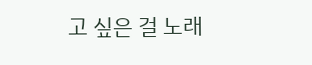고 싶은 걸 노래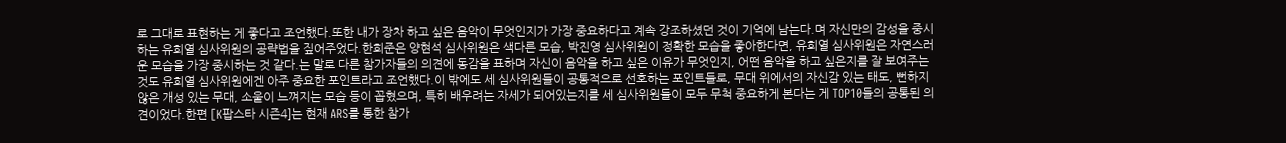로 그대로 표현하는 게 좋다고 조언했다.또한 내가 장차 하고 싶은 음악이 무엇인지가 가장 중요하다고 계속 강조하셨던 것이 기억에 남는다.며 자신만의 감성을 중시하는 유희열 심사위원의 공략법을 짚어주었다.한희준은 양현석 심사위원은 색다른 모습, 박진영 심사위원이 정확한 모습을 좋아한다면, 유희열 심사위원은 자연스러운 모습을 가장 중시하는 것 같다.는 말로 다른 참가자들의 의견에 동감을 표하며 자신이 음악을 하고 싶은 이유가 무엇인지, 어떤 음악을 하고 싶은지를 잘 보여주는 것도 유희열 심사위원에겐 아주 중요한 포인트라고 조언했다.이 밖에도 세 심사위원들이 공통적으로 선호하는 포인트들로, 무대 위에서의 자신감 있는 태도, 뻔하지 않은 개성 있는 무대, 소울이 느껴지는 모습 등이 꼽혔으며, 특히 배우려는 자세가 되어있는지를 세 심사위원들이 모두 무척 중요하게 본다는 게 TOP10들의 공통된 의견이었다.한편 [K팝스타 시즌4]는 현재 ARS를 통한 참가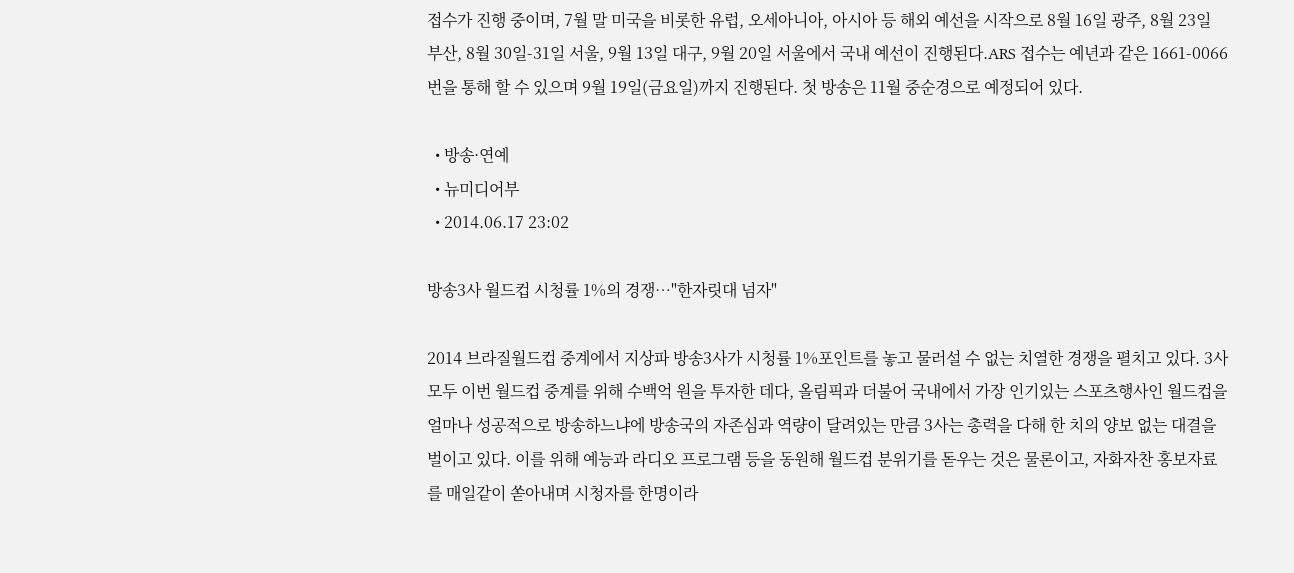접수가 진행 중이며, 7월 말 미국을 비롯한 유럽, 오세아니아, 아시아 등 해외 예선을 시작으로 8월 16일 광주, 8월 23일 부산, 8월 30일-31일 서울, 9월 13일 대구, 9월 20일 서울에서 국내 예선이 진행된다.ARS 접수는 예년과 같은 1661-0066번을 통해 할 수 있으며 9월 19일(금요일)까지 진행된다. 첫 방송은 11월 중순경으로 예정되어 있다.

  • 방송·연예
  • 뉴미디어부
  • 2014.06.17 23:02

방송3사 월드컵 시청률 1%의 경쟁…"한자릿대 넘자"

2014 브라질월드컵 중계에서 지상파 방송3사가 시청률 1%포인트를 놓고 물러설 수 없는 치열한 경쟁을 펼치고 있다. 3사 모두 이번 월드컵 중계를 위해 수백억 원을 투자한 데다, 올림픽과 더불어 국내에서 가장 인기있는 스포츠행사인 월드컵을 얼마나 성공적으로 방송하느냐에 방송국의 자존심과 역량이 달려있는 만큼 3사는 총력을 다해 한 치의 양보 없는 대결을 벌이고 있다. 이를 위해 예능과 라디오 프로그램 등을 동원해 월드컵 분위기를 돋우는 것은 물론이고, 자화자찬 홍보자료를 매일같이 쏟아내며 시청자를 한명이라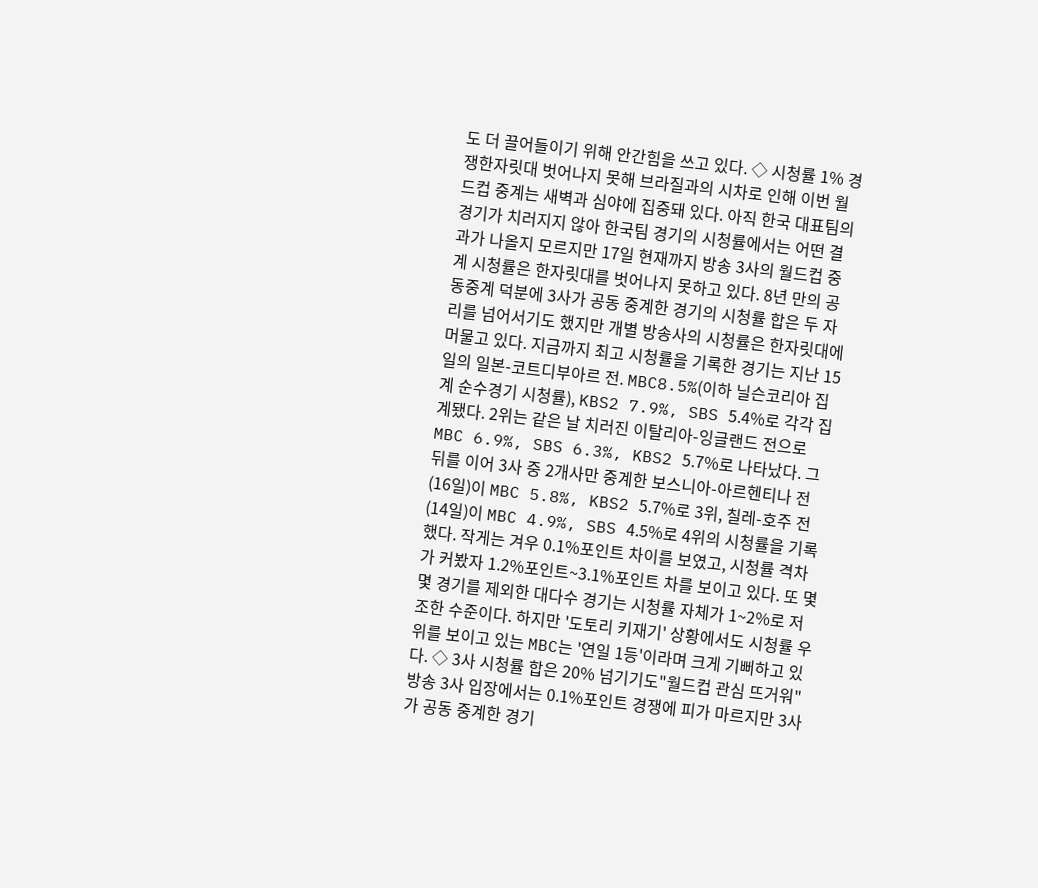도 더 끌어들이기 위해 안간힘을 쓰고 있다. ◇ 시청률 1% 경쟁한자릿대 벗어나지 못해 브라질과의 시차로 인해 이번 월드컵 중계는 새벽과 심야에 집중돼 있다. 아직 한국 대표팀의 경기가 치러지지 않아 한국팀 경기의 시청률에서는 어떤 결과가 나올지 모르지만 17일 현재까지 방송 3사의 월드컵 중계 시청률은 한자릿대를 벗어나지 못하고 있다. 8년 만의 공동중계 덕분에 3사가 공동 중계한 경기의 시청률 합은 두 자리를 넘어서기도 했지만 개별 방송사의 시청률은 한자릿대에 머물고 있다. 지금까지 최고 시청률을 기록한 경기는 지난 15일의 일본-코트디부아르 전. MBC8.5%(이하 닐슨코리아 집계 순수경기 시청률), KBS2 7.9%, SBS 5.4%로 각각 집계됐다. 2위는 같은 날 치러진 이탈리아-잉글랜드 전으로 MBC 6.9%, SBS 6.3%, KBS2 5.7%로 나타났다. 그 뒤를 이어 3사 중 2개사만 중계한 보스니아-아르헨티나 전(16일)이 MBC 5.8%, KBS2 5.7%로 3위, 칠레-호주 전(14일)이 MBC 4.9%, SBS 4.5%로 4위의 시청률을 기록했다. 작게는 겨우 0.1%포인트 차이를 보였고, 시청률 격차가 커봤자 1.2%포인트~3.1%포인트 차를 보이고 있다. 또 몇몇 경기를 제외한 대다수 경기는 시청률 자체가 1~2%로 저조한 수준이다. 하지만 '도토리 키재기' 상황에서도 시청률 우위를 보이고 있는 MBC는 '연일 1등'이라며 크게 기뻐하고 있다. ◇ 3사 시청률 합은 20% 넘기기도"월드컵 관심 뜨거워" 방송 3사 입장에서는 0.1%포인트 경쟁에 피가 마르지만 3사가 공동 중계한 경기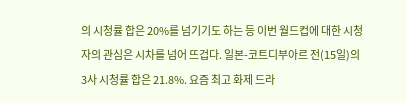의 시청률 합은 20%를 넘기기도 하는 등 이번 월드컵에 대한 시청자의 관심은 시차를 넘어 뜨겁다. 일본-코트디부아르 전(15일)의 3사 시청률 합은 21.8%. 요즘 최고 화제 드라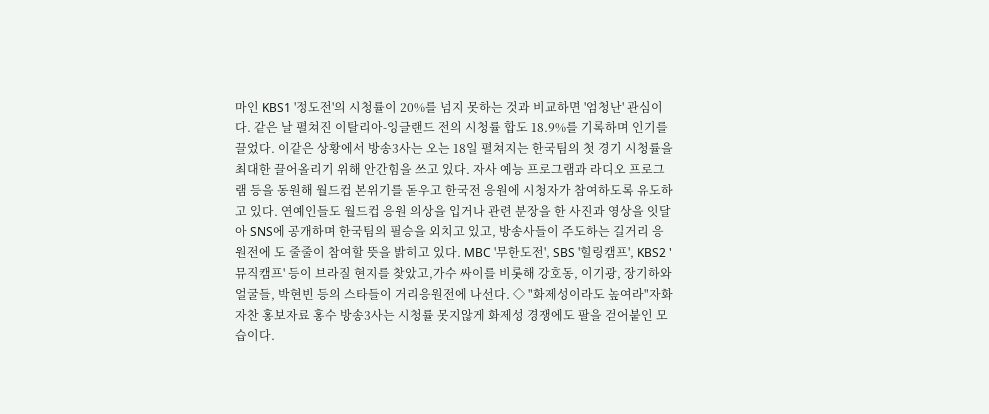마인 KBS1 '정도전'의 시청률이 20%를 넘지 못하는 것과 비교하면 '엄청난' 관심이다. 같은 날 펼쳐진 이탈리아-잉글랜드 전의 시청률 합도 18.9%를 기록하며 인기를 끌었다. 이같은 상황에서 방송3사는 오는 18일 펼쳐지는 한국팀의 첫 경기 시청률을 최대한 끌어올리기 위해 안간힘을 쓰고 있다. 자사 예능 프로그램과 라디오 프로그램 등을 동원해 월드컵 본위기를 돋우고 한국전 응원에 시청자가 참여하도록 유도하고 있다. 연예인들도 월드컵 응원 의상을 입거나 관련 분장을 한 사진과 영상을 잇달아 SNS에 공개하며 한국팀의 필승을 외치고 있고, 방송사들이 주도하는 길거리 응원전에 도 줄줄이 참여할 뜻을 밝히고 있다. MBC '무한도전', SBS '힐링캠프', KBS2 '뮤직캠프' 등이 브라질 현지를 찾았고,가수 싸이를 비롯해 강호동, 이기광, 장기하와 얼굴들, 박현빈 등의 스타들이 거리응원전에 나선다. ◇ "화제성이라도 높여라"자화자찬 홍보자료 홍수 방송3사는 시청률 못지않게 화제성 경쟁에도 팔을 걷어붙인 모습이다.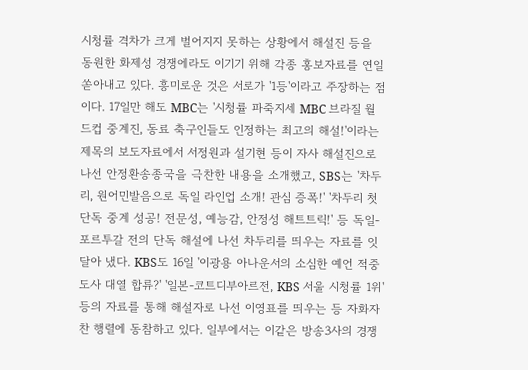시청률 격차가 크게 벌어지지 못하는 상황에서 해설진 등을 동원한 화제성 경쟁에라도 이기기 위해 각종 홍보자료를 연일 쏟아내고 있다. 흥미로운 것은 서로가 '1등'이라고 주장하는 점이다. 17일만 해도 MBC는 '시청률 파죽지세 MBC 브라질 월드컵 중계진, 동료 축구인들도 인정하는 최고의 해설!'이라는 제목의 보도자료에서 서정원과 설기현 등이 자사 해설진으로 나선 안정환송종국을 극찬한 내용을 소개했고, SBS는 '차두리, 원어민발음으로 독일 라인업 소개! 관심 증폭!' '차두리 첫 단독 중계 성공! 전문성, 예능감, 안정성 해트트릭!' 등 독일-포르투갈 전의 단독 해설에 나선 차두리를 띄우는 자료를 잇달아 냈다. KBS도 16일 '이광용 아나운서의 소심한 예언 적중도사 대열 합류?' '일본-코트디부아르전, KBS 서울 시청률 1위' 등의 자료를 통해 해설자로 나선 이영표를 띄우는 등 자화자찬 행렬에 동참하고 있다. 일부에서는 이같은 방송3사의 경쟁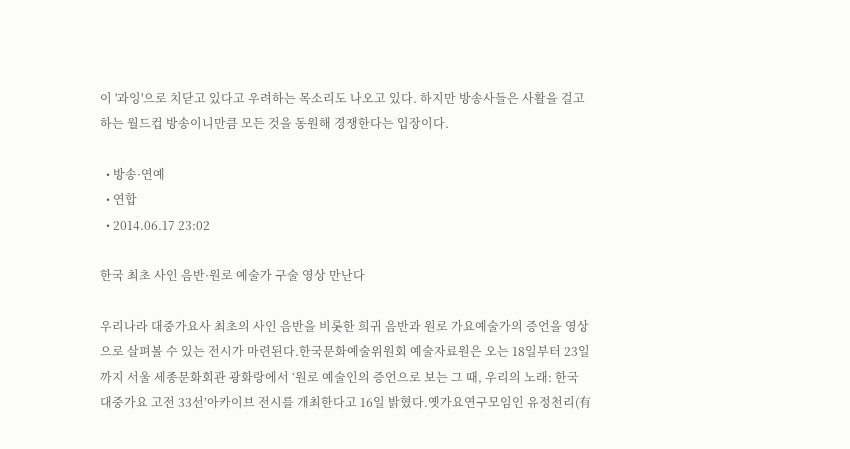이 '과잉'으로 치닫고 있다고 우려하는 목소리도 나오고 있다. 하지만 방송사들은 사활을 걸고 하는 월드컵 방송이니만큼 모든 것을 동원해 경쟁한다는 입장이다.

  • 방송·연예
  • 연합
  • 2014.06.17 23:02

한국 최초 사인 음반·원로 예술가 구술 영상 만난다

우리나라 대중가요사 최초의 사인 음반을 비롯한 희귀 음반과 원로 가요예술가의 증언을 영상으로 살펴볼 수 있는 전시가 마련된다.한국문화예술위원회 예술자료원은 오는 18일부터 23일까지 서울 세종문화회관 광화랑에서 ‘원로 예술인의 증언으로 보는 그 때, 우리의 노래: 한국 대중가요 고전 33선’아카이브 전시를 개최한다고 16일 밝혔다.옛가요연구모임인 유정천리(有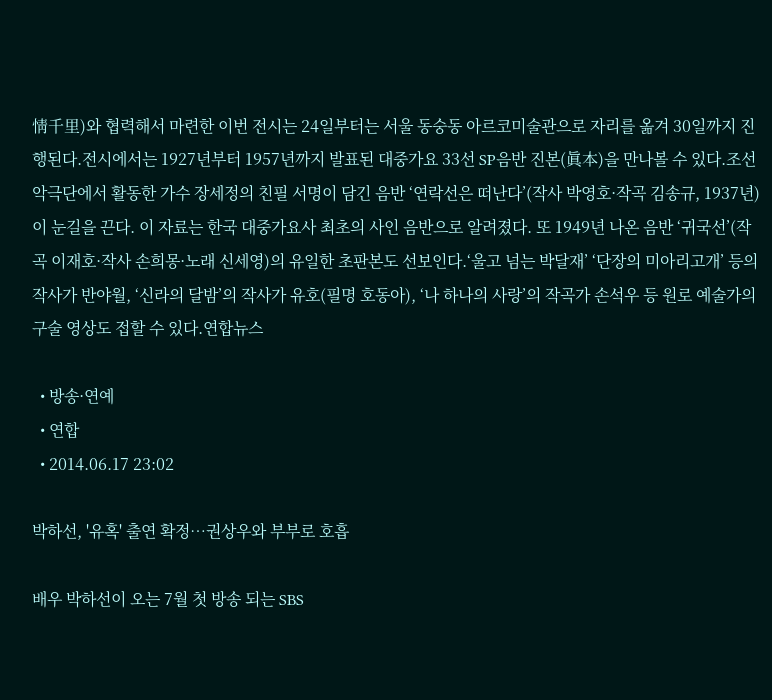情千里)와 협력해서 마련한 이번 전시는 24일부터는 서울 동숭동 아르코미술관으로 자리를 옮겨 30일까지 진행된다.전시에서는 1927년부터 1957년까지 발표된 대중가요 33선 SP음반 진본(眞本)을 만나볼 수 있다.조선악극단에서 활동한 가수 장세정의 친필 서명이 담긴 음반 ‘연락선은 떠난다’(작사 박영호·작곡 김송규, 1937년)이 눈길을 끈다. 이 자료는 한국 대중가요사 최초의 사인 음반으로 알려졌다. 또 1949년 나온 음반 ‘귀국선’(작곡 이재호·작사 손희몽·노래 신세영)의 유일한 초판본도 선보인다.‘울고 넘는 박달재’ ‘단장의 미아리고개’ 등의 작사가 반야월, ‘신라의 달밤’의 작사가 유호(필명 호동아), ‘나 하나의 사랑’의 작곡가 손석우 등 원로 예술가의 구술 영상도 접할 수 있다.연합뉴스

  • 방송·연예
  • 연합
  • 2014.06.17 23:02

박하선, '유혹' 출연 확정…권상우와 부부로 호흡

배우 박하선이 오는 7월 첫 방송 되는 SBS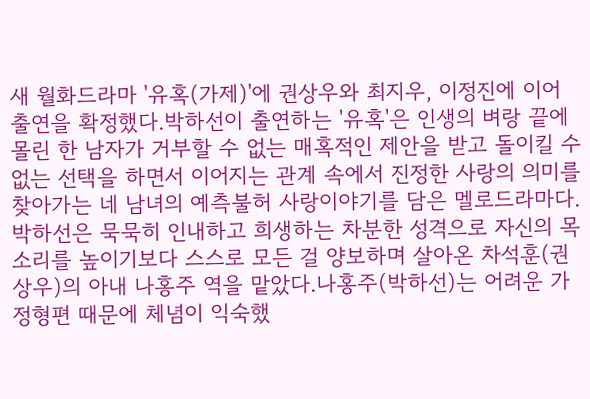새 월화드라마 '유혹(가제)'에 권상우와 최지우, 이정진에 이어 출연을 확정했다.박하선이 출연하는 '유혹'은 인생의 벼랑 끝에 몰린 한 남자가 거부할 수 없는 매혹적인 제안을 받고 돌이킬 수 없는 선택을 하면서 이어지는 관계 속에서 진정한 사랑의 의미를 찾아가는 네 남녀의 예측불허 사랑이야기를 담은 멜로드라마다.박하선은 묵묵히 인내하고 희생하는 차분한 성격으로 자신의 목소리를 높이기보다 스스로 모든 걸 양보하며 살아온 차석훈(권상우)의 아내 나홍주 역을 맡았다.나홍주(박하선)는 어려운 가정형편 때문에 체념이 익숙했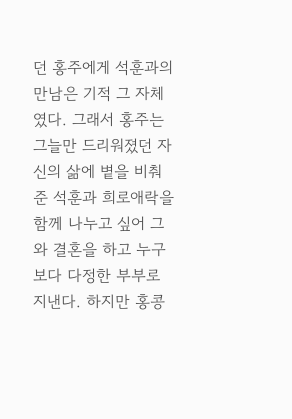던 홍주에게 석훈과의 만남은 기적 그 자체였다. 그래서 홍주는 그늘만 드리워졌던 자신의 삶에 볕을 비춰준 석훈과 희로애락을 함께 나누고 싶어 그와 결혼을 하고 누구보다 다정한 부부로 지낸다. 하지만 홍콩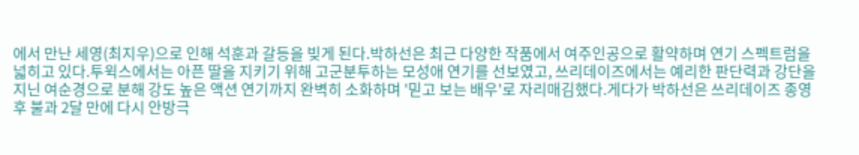에서 만난 세영(최지우)으로 인해 석훈과 갈등을 빚게 된다.박하선은 최근 다양한 작품에서 여주인공으로 활약하며 연기 스펙트럼을 넓히고 있다.투윅스에서는 아픈 딸을 지키기 위해 고군분투하는 모성애 연기를 선보였고, 쓰리데이즈에서는 예리한 판단력과 강단을 지닌 여순경으로 분해 강도 높은 액션 연기까지 완벽히 소화하며 '믿고 보는 배우'로 자리매김했다.게다가 박하선은 쓰리데이즈 종영 후 불과 2달 만에 다시 안방극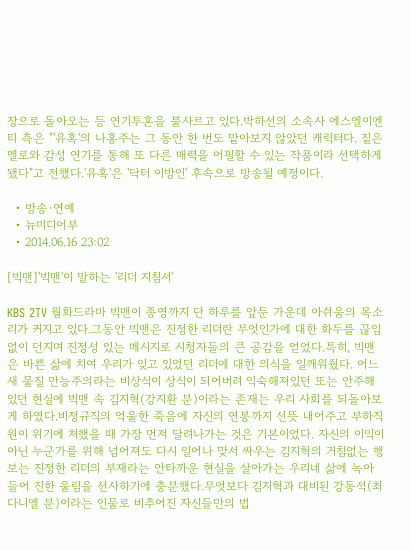장으로 돌아오는 등 연기투혼을 불사르고 있다.박하선의 소속사 에스엘이엔티 측은 "'유혹'의 나홍주는 그 동안 한 번도 맡아보지 않았던 캐릭터다. 짙은 멜로와 감성 연기를 통해 또 다른 매력을 어필할 수 있는 작품이라 선택하게 됐다"고 전했다.'유혹'은 '닥터 이방인' 후속으로 방송될 예정이다.

  • 방송·연예
  • 뉴미디어부
  • 2014.06.16 23:02

[빅맨]'빅맨'이 말하는 '리더 지침서'

KBS 2TV 월화드라마 빅맨이 종영까지 단 하루를 앞둔 가운데 아쉬움의 목소리가 커지고 있다.그동안 빅맨은 진정한 리더란 무엇인가에 대한 화두를 끊임없이 던지며 진정성 있는 메시지로 시청자들의 큰 공감을 얻었다.특히, 빅맨은 바쁜 삶에 치여 우리가 잊고 있었던 리더에 대한 의식을 일깨워줬다. 어느새 물질 만능주의라는 비상식이 상식이 되어버려 익숙해져있던 또는 안주해있던 현실에 빅맨 속 김지혁(강지환 분)이라는 존재는 우리 사회를 되돌아보게 하였다.비정규직의 억울한 죽음에 자신의 연봉까지 선뜻 내어주고 부하직원이 위기에 처했을 때 가장 먼저 달려나가는 것은 기본이었다. 자신의 이익이 아닌 누군가를 위해 넘어져도 다시 일어나 맞서 싸우는 김지혁의 거침없는 행보는 진정한 리더의 부재라는 안타까운 현실을 살아가는 우리네 삶에 녹아들어 진한 울림을 선사하기에 충분했다.무엇보다 김지혁과 대비된 강동석(최다니엘 분)이라는 인물로 비추어진 자신들만의 법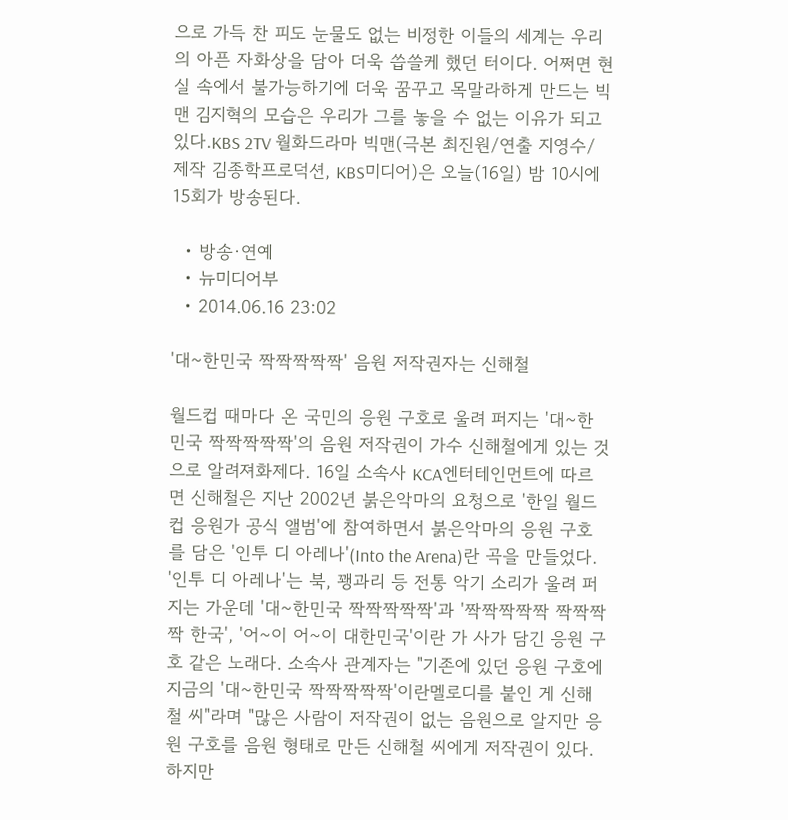으로 가득 찬 피도 눈물도 없는 비정한 이들의 세계는 우리의 아픈 자화상을 담아 더욱 씁쓸케 했던 터이다. 어쩌면 현실 속에서 불가능하기에 더욱 꿈꾸고 목말라하게 만드는 빅맨 김지혁의 모습은 우리가 그를 놓을 수 없는 이유가 되고 있다.KBS 2TV 월화드라마 빅맨(극본 최진원/연출 지영수/제작 김종학프로덕션, KBS미디어)은 오늘(16일) 밤 10시에 15회가 방송된다.

  • 방송·연예
  • 뉴미디어부
  • 2014.06.16 23:02

'대~한민국 짝짝짝짝짝' 음원 저작권자는 신해철

월드컵 때마다 온 국민의 응원 구호로 울려 퍼지는 '대~한민국 짝짝짝짝짝'의 음원 저작권이 가수 신해철에게 있는 것으로 알려져화제다. 16일 소속사 KCA엔터테인먼트에 따르면 신해철은 지난 2002년 붉은악마의 요청으로 '한일 월드컵 응원가 공식 앨범'에 참여하면서 붉은악마의 응원 구호를 담은 '인투 디 아레나'(Into the Arena)란 곡을 만들었다. '인투 디 아레나'는 북, 꽹과리 등 전통 악기 소리가 울려 퍼지는 가운데 '대~한민국 짝짝짝짝짝'과 '짝짝짝짝짝 짝짝짝짝 한국', '어~이 어~이 대한민국'이란 가 사가 담긴 응원 구호 같은 노래다. 소속사 관계자는 "기존에 있던 응원 구호에 지금의 '대~한민국 짝짝짝짝짝'이란멜로디를 붙인 게 신해철 씨"라며 "많은 사람이 저작권이 없는 음원으로 알지만 응원 구호를 음원 형태로 만든 신해철 씨에게 저작권이 있다. 하지만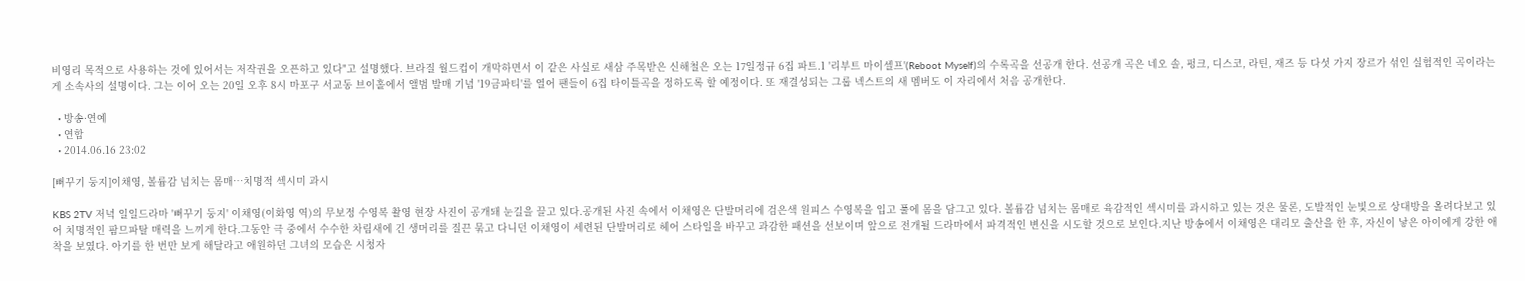비영리 목적으로 사용하는 것에 있어서는 저작권을 오픈하고 있다"고 설명했다. 브라질 월드컵이 개막하면서 이 같은 사실로 새삼 주목받은 신해철은 오는 17일정규 6집 파트.1 '리부트 마이셀프'(Reboot Myself)의 수록곡을 선공개 한다. 선공개 곡은 네오 솔, 펑크, 디스코, 라틴, 재즈 등 다섯 가지 장르가 섞인 실험적인 곡이라는 게 소속사의 설명이다. 그는 이어 오는 20일 오후 8시 마포구 서교동 브이홀에서 앨범 발매 기념 '19금파티'를 열어 팬들이 6집 타이틀곡을 정하도록 할 예정이다. 또 재결성되는 그룹 넥스트의 새 멤버도 이 자리에서 처음 공개한다.

  • 방송·연예
  • 연합
  • 2014.06.16 23:02

[뻐꾸기 둥지]이채영, 볼륨감 넘치는 몸매…치명적 섹시미 과시

KBS 2TV 저녁 일일드라마 '뻐꾸기 둥지' 이채영(이화영 역)의 무보정 수영복 촬영 현장 사진이 공개돼 눈길을 끌고 있다.공개된 사진 속에서 이채영은 단발머리에 검은색 원피스 수영복을 입고 풀에 몸을 담그고 있다. 볼륨감 넘치는 몸매로 육감적인 섹시미를 과시하고 있는 것은 물론, 도발적인 눈빛으로 상대방을 올려다보고 있어 치명적인 팜므파탈 매력을 느끼게 한다.그동안 극 중에서 수수한 차림새에 긴 생머리를 질끈 묶고 다니던 이채영이 세련된 단발머리로 헤어 스타일을 바꾸고 과감한 패션을 선보이며 앞으로 전개될 드라마에서 파격적인 변신을 시도할 것으로 보인다.지난 방송에서 이채영은 대리모 출산을 한 후, 자신이 낳은 아이에게 강한 애착을 보였다. 아기를 한 번만 보게 해달라고 애원하던 그녀의 모습은 시청자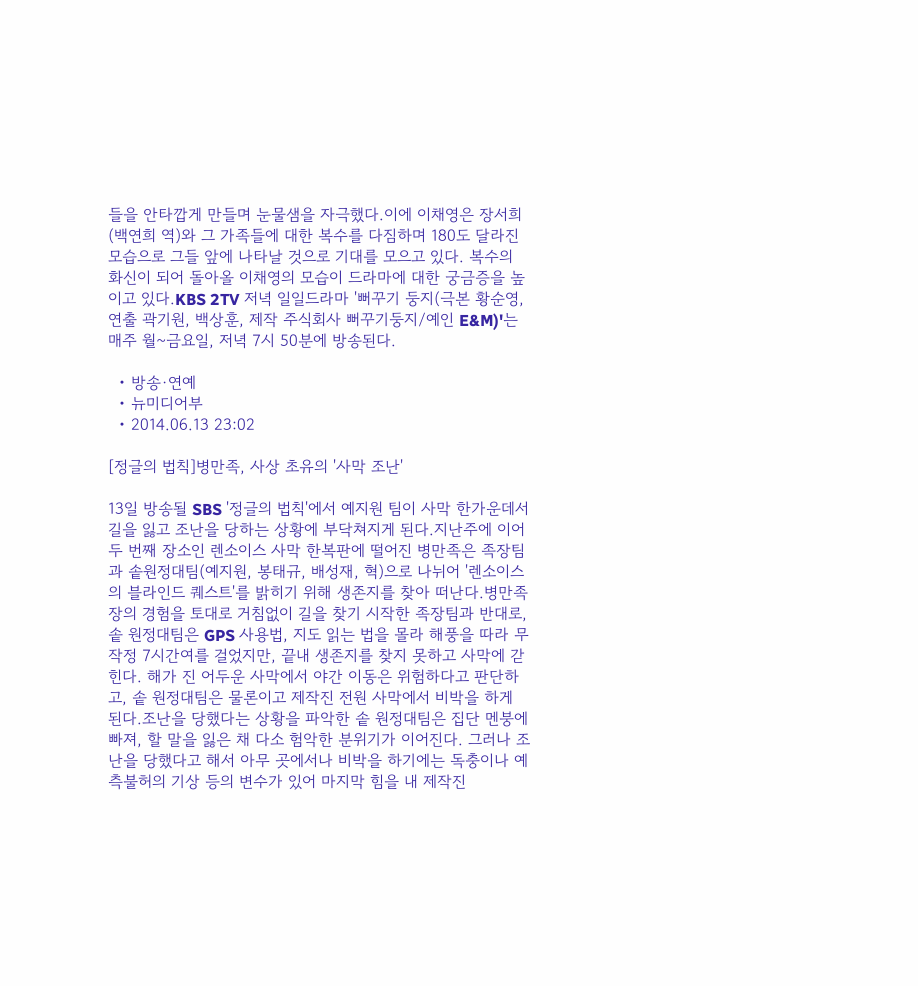들을 안타깝게 만들며 눈물샘을 자극했다.이에 이채영은 장서희(백연희 역)와 그 가족들에 대한 복수를 다짐하며 180도 달라진 모습으로 그들 앞에 나타날 것으로 기대를 모으고 있다. 복수의 화신이 되어 돌아올 이채영의 모습이 드라마에 대한 궁금증을 높이고 있다.KBS 2TV 저녁 일일드라마 '뻐꾸기 둥지(극본 황순영, 연출 곽기원, 백상훈, 제작 주식회사 뻐꾸기둥지/예인 E&M)'는 매주 월~금요일, 저녁 7시 50분에 방송된다.

  • 방송·연예
  • 뉴미디어부
  • 2014.06.13 23:02

[정글의 법칙]병만족, 사상 초유의 '사막 조난'

13일 방송될 SBS '정글의 법칙'에서 예지원 팀이 사막 한가운데서 길을 잃고 조난을 당하는 상황에 부닥쳐지게 된다.지난주에 이어 두 번째 장소인 렌소이스 사막 한복판에 떨어진 병만족은 족장팀과 솥원정대팀(예지원, 봉태규, 배성재, 혁)으로 나뉘어 '렌소이스의 블라인드 퀘스트'를 밝히기 위해 생존지를 찾아 떠난다.병만족장의 경험을 토대로 거침없이 길을 찾기 시작한 족장팀과 반대로, 솥 원정대팀은 GPS 사용법, 지도 읽는 법을 몰라 해풍을 따라 무작정 7시간여를 걸었지만, 끝내 생존지를 찾지 못하고 사막에 갇힌다. 해가 진 어두운 사막에서 야간 이동은 위험하다고 판단하고, 솥 원정대팀은 물론이고 제작진 전원 사막에서 비박을 하게 된다.조난을 당했다는 상황을 파악한 솥 원정대팀은 집단 멘붕에 빠져, 할 말을 잃은 채 다소 험악한 분위기가 이어진다. 그러나 조난을 당했다고 해서 아무 곳에서나 비박을 하기에는 독충이나 예측불허의 기상 등의 변수가 있어 마지막 힘을 내 제작진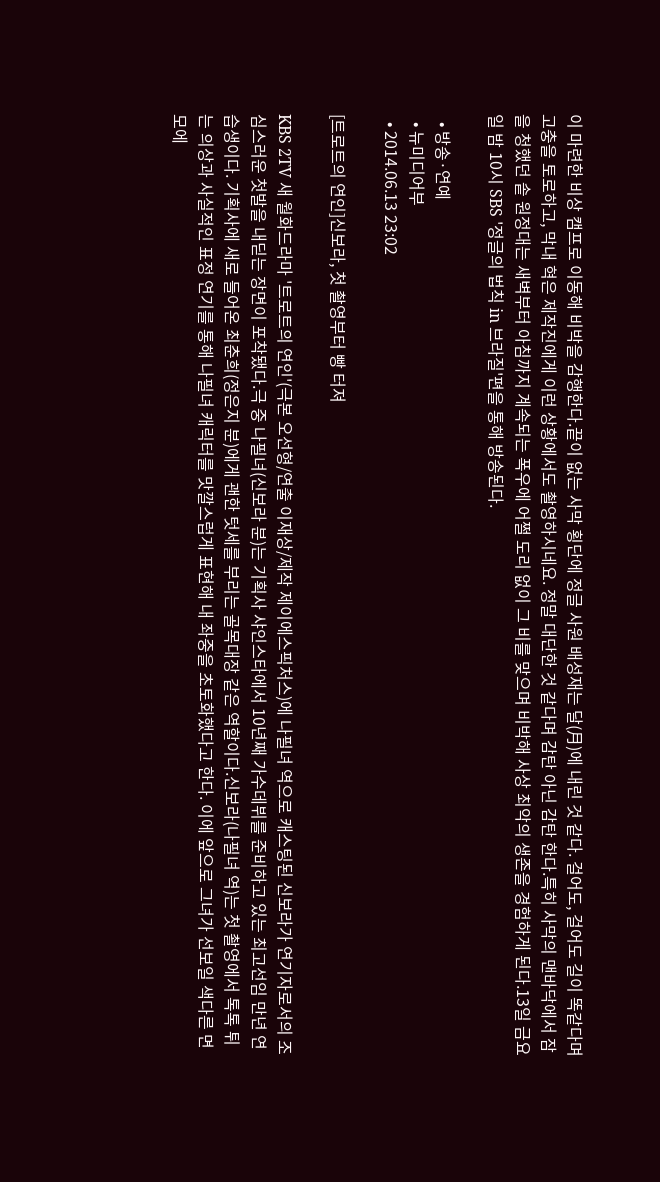이 마련한 비상 캠프로 이동해 비박을 감행한다.끝이 없는 사막 횡단에 정글 사원 배성재는 달(月)에 내린 것 같다. 걸어도, 걸어도 길이 똑같다며 고충을 토로하고, 막내 혁은 제작진에게 이런 상황에서도 촬영하시네요. 정말 대단한 것 같다며 감탄 아닌 감탄 한다.특히 사막의 맨바닥에서 잠을 청했던 솥 원정대는 새벽부터 아침까지 계속되는 폭우에 어쩔 도리 없이 그 비를 맞으며 비박해 사상 최악의 생존을 경험하게 된다.13일 금요일 밤 10시 SBS '정글의 법칙 in 브라질'편을 통해 방송된다.

  • 방송·연예
  • 뉴미디어부
  • 2014.06.13 23:02

[트로트의 연인]신보라, 첫 촬영부터 빵 터져

KBS 2TV 새 월화드라마 '트로트의 연인'(극본 오선형/연출 이재상/제작 제이에스픽처스)에 나필녀 역으로 캐스팅된 신보라가 연기자로서의 조심스러운 첫발을 내딛는 장면이 포착됐다.극 중 나필녀(신보라 분)는 기획사 샤인스타에서 10년째 가수데뷔를 준비하고 있는 최고선임 만년 연습생이다. 기획사에 새로 들어온 최춘희(정은지 분)에게 괜한 텃세를 부리는 골목대장 같은 역할이다.신보라(나필녀 역)는 첫 촬영에서 톡톡 튀는 의상과 사실적인 표정 연기를 통해 나필녀 캐릭터를 맛깔스럽게 표현해 내 좌중을 초토화했다고 한다. 이에 앞으로 그녀가 선보일 색다른 면모에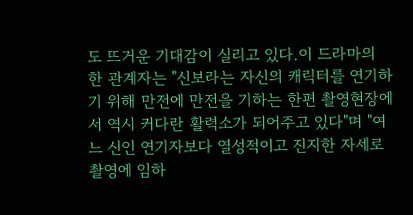도 뜨거운 기대감이 실리고 있다.이 드라마의 한 관계자는 "신보라는 자신의 캐릭터를 연기하기 위해 만전에 만전을 기하는 한편 촬영현장에서 역시 커다란 활력소가 되어주고 있다"며 "여느 신인 연기자보다 열성적이고 진지한 자세로 촬영에 임하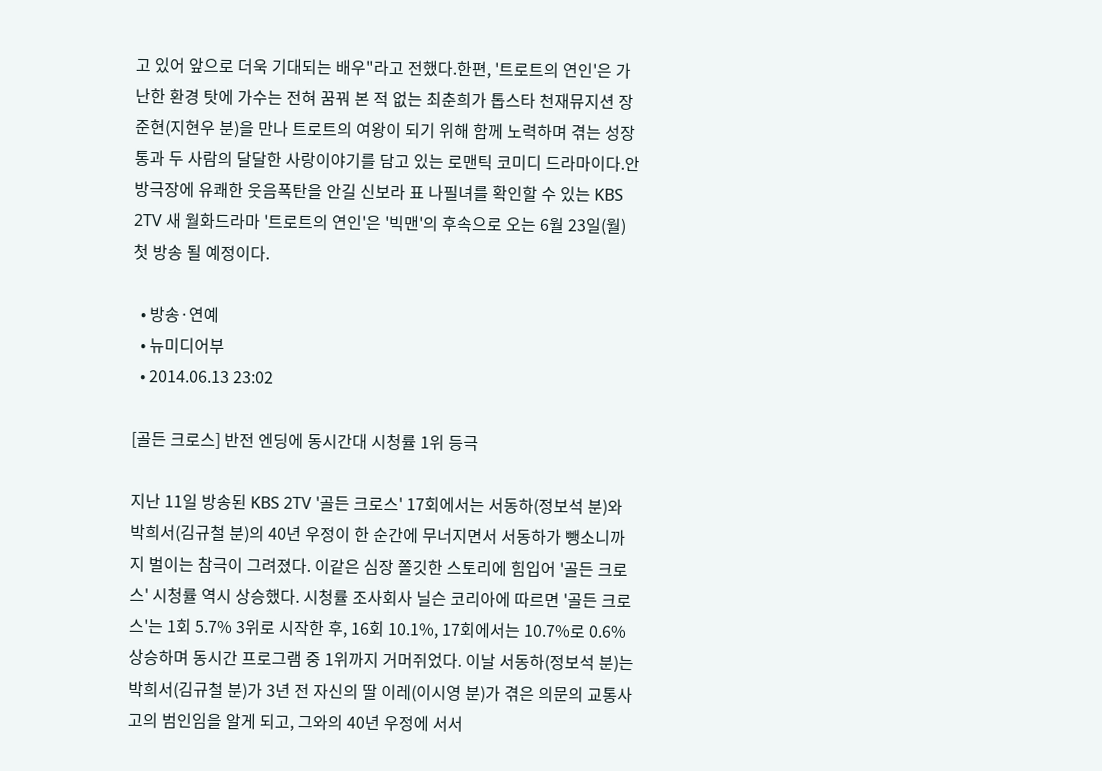고 있어 앞으로 더욱 기대되는 배우"라고 전했다.한편, '트로트의 연인'은 가난한 환경 탓에 가수는 전혀 꿈꿔 본 적 없는 최춘희가 톱스타 천재뮤지션 장준현(지현우 분)을 만나 트로트의 여왕이 되기 위해 함께 노력하며 겪는 성장통과 두 사람의 달달한 사랑이야기를 담고 있는 로맨틱 코미디 드라마이다.안방극장에 유쾌한 웃음폭탄을 안길 신보라 표 나필녀를 확인할 수 있는 KBS 2TV 새 월화드라마 '트로트의 연인'은 '빅맨'의 후속으로 오는 6월 23일(월) 첫 방송 될 예정이다.

  • 방송·연예
  • 뉴미디어부
  • 2014.06.13 23:02

[골든 크로스] 반전 엔딩에 동시간대 시청률 1위 등극

지난 11일 방송된 KBS 2TV '골든 크로스' 17회에서는 서동하(정보석 분)와 박희서(김규철 분)의 40년 우정이 한 순간에 무너지면서 서동하가 뺑소니까지 벌이는 참극이 그려졌다. 이같은 심장 쫄깃한 스토리에 힘입어 '골든 크로스' 시청률 역시 상승했다. 시청률 조사회사 닐슨 코리아에 따르면 '골든 크로스'는 1회 5.7% 3위로 시작한 후, 16회 10.1%, 17회에서는 10.7%로 0.6% 상승하며 동시간 프로그램 중 1위까지 거머쥐었다. 이날 서동하(정보석 분)는 박희서(김규철 분)가 3년 전 자신의 딸 이레(이시영 분)가 겪은 의문의 교통사고의 범인임을 알게 되고, 그와의 40년 우정에 서서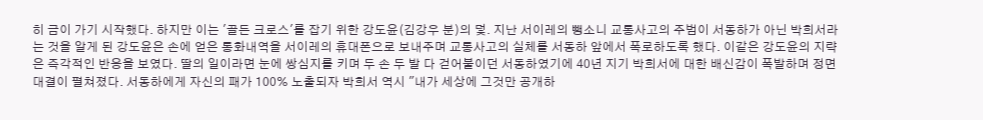히 금이 가기 시작했다. 하지만 이는 '골든 크로스'를 잡기 위한 강도윤(김강우 분)의 덫. 지난 서이레의 뺑소니 교통사고의 주범이 서동하가 아닌 박희서라는 것을 알게 된 강도윤은 손에 얻은 통화내역을 서이레의 휴대폰으로 보내주며 교통사고의 실체를 서동하 앞에서 폭로하도록 했다. 이같은 강도윤의 지략은 즉각적인 반응을 보였다. 딸의 일이라면 눈에 쌍심지를 키며 두 손 두 발 다 걷어붙이던 서동하였기에 40년 지기 박희서에 대한 배신감이 폭발하며 정면 대결이 펼쳐졌다. 서동하에게 자신의 패가 100% 노출되자 박희서 역시 "내가 세상에 그것만 공개하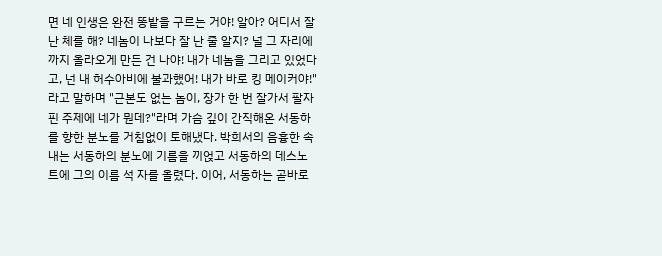면 네 인생은 완전 똥밭을 구르는 거야! 알아? 어디서 잘난 체를 해? 네놈이 나보다 잘 난 줄 알지? 널 그 자리에까지 올라오게 만든 건 나야! 내가 네놈을 그리고 있었다고, 넌 내 허수아비에 불과했어! 내가 바로 킹 메이커야!"라고 말하며 "근본도 없는 놈이, 장가 한 번 잘가서 팔자 핀 주제에 네가 뭔데?"라며 가슴 깊이 간직해온 서동하를 향한 분노를 거침없이 토해냈다. 박희서의 음흉한 속내는 서동하의 분노에 기름을 끼얹고 서동하의 데스노트에 그의 이름 석 자를 올렸다. 이어, 서동하는 곧바로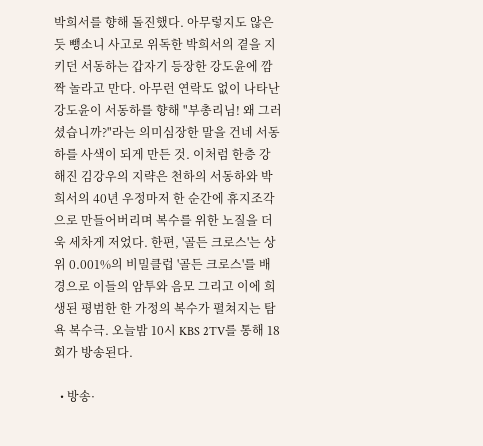박희서를 향해 돌진했다. 아무렇지도 않은 듯 뺑소니 사고로 위독한 박희서의 곁을 지키던 서동하는 갑자기 등장한 강도윤에 깜짝 놀라고 만다. 아무런 연락도 없이 나타난 강도윤이 서동하를 향해 "부총리님! 왜 그러셨습니까?"라는 의미심장한 말을 건네 서동하를 사색이 되게 만든 것. 이처럼 한층 강해진 김강우의 지략은 천하의 서동하와 박희서의 40년 우정마저 한 순간에 휴지조각으로 만들어버리며 복수를 위한 노질을 더욱 세차게 저었다. 한편, '골든 크로스'는 상위 0.001%의 비밀클럽 '골든 크로스'를 배경으로 이들의 암투와 음모 그리고 이에 희생된 평범한 한 가정의 복수가 펼쳐지는 탐욕 복수극. 오늘밤 10시 KBS 2TV를 통해 18회가 방송된다.

  • 방송·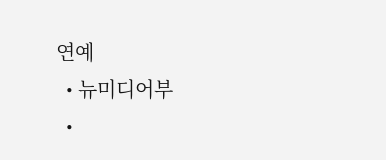연예
  • 뉴미디어부
  •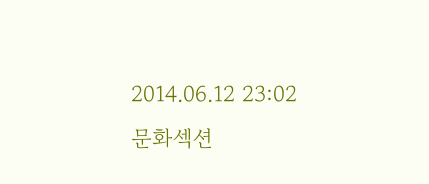2014.06.12 23:02
문화섹션